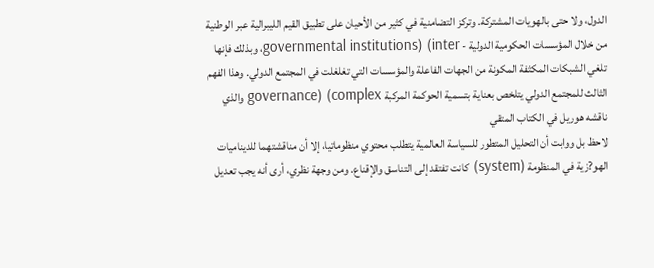الدول، ولا حتى بالهويات المشتركة. وتركز التضامنية في كثير من الأحيان على تطبيق القيم الليبرالية عبر الوطنية من خلال المؤسسات الحكومية الدولية - inter) (governmental institutions، وبذلك فإنها تلغي الشبكات المكثفة المكونة من الجهات الفاعلة والمؤسسات التي تغلغلت في المجتمع الدولي. وهذا الفهم الثالث للمجتمع الدولي يتلخص بعناية بتسمية الحوكمة المركبة complex) (governance والذي ناقشه هوريل في الكتاب المتقي
لاحظ بل ووابت أن التحليل المتطور للسياسة العالمية يتطلب محتوي منظوماتيا، إلا أن مناقشتهما للديناميات الهو?زية في المنظومة (system) كانت تفتقد إلى التناسق والإقناع. ومن وجهة نظري، أرى أنه يجب تعديل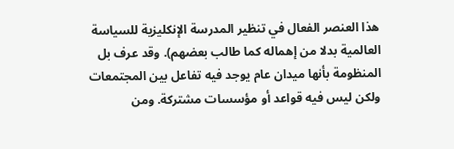هذا العنصر الفعال في تنظير المدرسة الإنكليزية للسياسة العالمية بدلا من إهماله كما طالب بعضهم). وقد عرف بل المنظومة بأنها ميدان عام يوجد فيه تفاعل بين المجتمعات ولكن ليس فيه قواعد أو مؤسسات مشتركة. ومن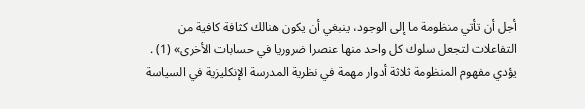أجل أن تأتي منظومة ما إلى الوجود، ينبغي أن يكون هنالك كثافة كافية من التفاعلات لتجعل سلوك كل واحد منها عنصرا ضروريا في حسابات الأخرى» (1) .
يؤدي مفهوم المنظومة ثلاثة أدوار مهمة في نظرية المدرسة الإنكليزية في السياسة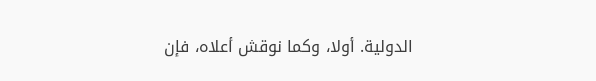الدولية. أولا، وكما نوقش أعلاه، فإن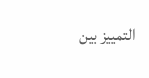التمييز بين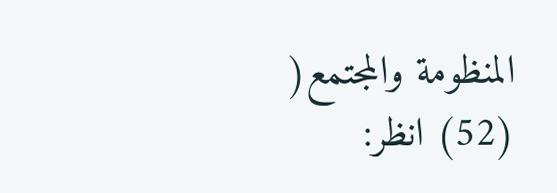المنظومة والمجتمع(
(52) انظر: